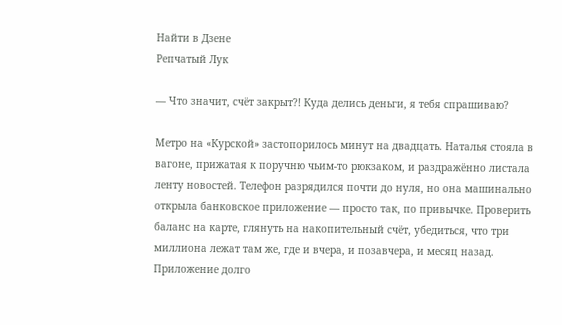Найти в Дзене
Репчатый Лук

— Что значит, счёт закрыт?! Куда делись деньги, я тебя спрашиваю?

Метро на «Курской» застопорилось минут на двадцать. Наталья стояла в вагоне, прижатая к поручню чьим-то рюкзаком, и раздражённо листала ленту новостей. Телефон разрядился почти до нуля, но она машинально открыла банковское приложение — просто так, по привычке. Проверить баланс на карте, глянуть на накопительный счёт, убедиться, что три миллиона лежат там же, где и вчера, и позавчера, и месяц назад. Приложение долго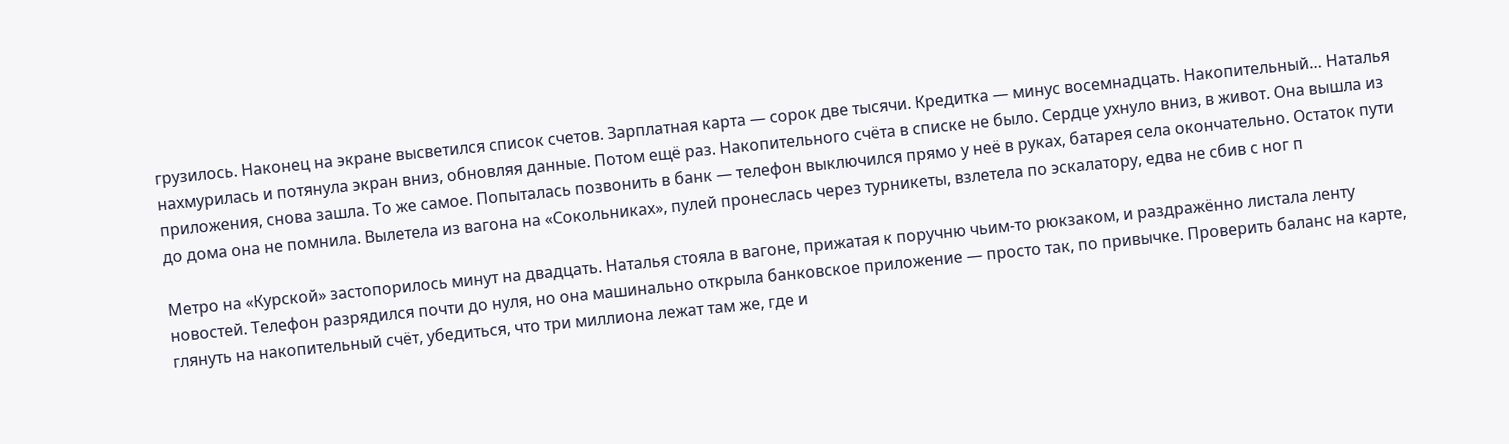грузилось. Наконец на экране высветился список счетов. Зарплатная карта — сорок две тысячи. Кредитка — минус восемнадцать. Накопительный… Наталья нахмурилась и потянула экран вниз, обновляя данные. Потом ещё раз. Накопительного счёта в списке не было. Сердце ухнуло вниз, в живот. Она вышла из приложения, снова зашла. То же самое. Попыталась позвонить в банк — телефон выключился прямо у неё в руках, батарея села окончательно. Остаток пути до дома она не помнила. Вылетела из вагона на «Сокольниках», пулей пронеслась через турникеты, взлетела по эскалатору, едва не сбив с ног п

Метро на «Курской» застопорилось минут на двадцать. Наталья стояла в вагоне, прижатая к поручню чьим-то рюкзаком, и раздражённо листала ленту новостей. Телефон разрядился почти до нуля, но она машинально открыла банковское приложение — просто так, по привычке. Проверить баланс на карте, глянуть на накопительный счёт, убедиться, что три миллиона лежат там же, где и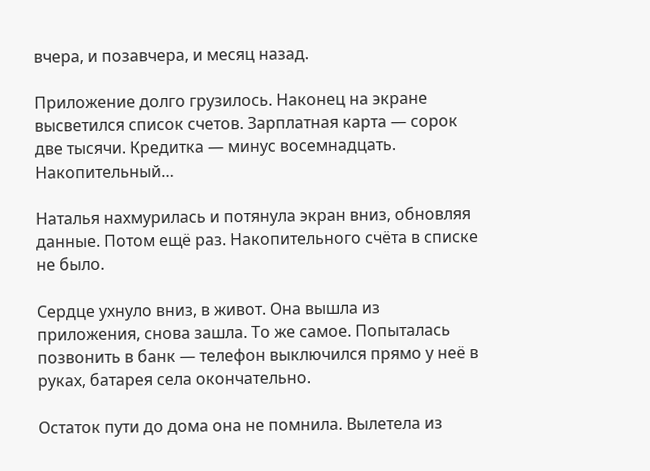вчера, и позавчера, и месяц назад.

Приложение долго грузилось. Наконец на экране высветился список счетов. Зарплатная карта — сорок две тысячи. Кредитка — минус восемнадцать. Накопительный…

Наталья нахмурилась и потянула экран вниз, обновляя данные. Потом ещё раз. Накопительного счёта в списке не было.

Сердце ухнуло вниз, в живот. Она вышла из приложения, снова зашла. То же самое. Попыталась позвонить в банк — телефон выключился прямо у неё в руках, батарея села окончательно.

Остаток пути до дома она не помнила. Вылетела из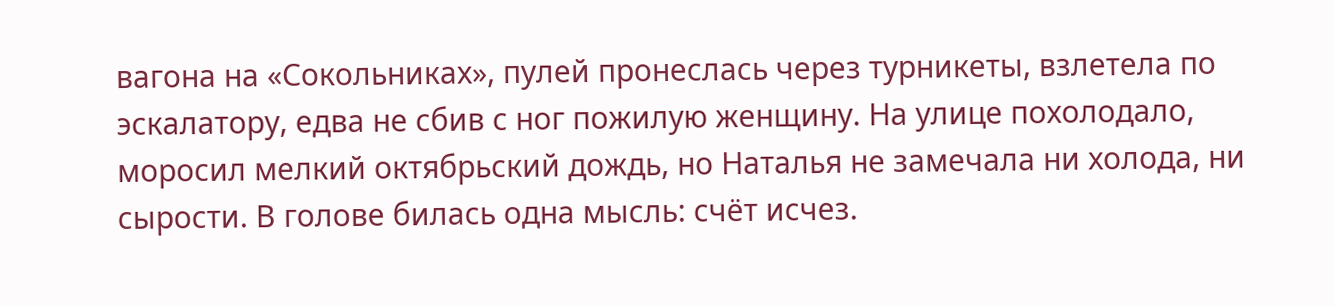вагона на «Сокольниках», пулей пронеслась через турникеты, взлетела по эскалатору, едва не сбив с ног пожилую женщину. На улице похолодало, моросил мелкий октябрьский дождь, но Наталья не замечала ни холода, ни сырости. В голове билась одна мысль: счёт исчез.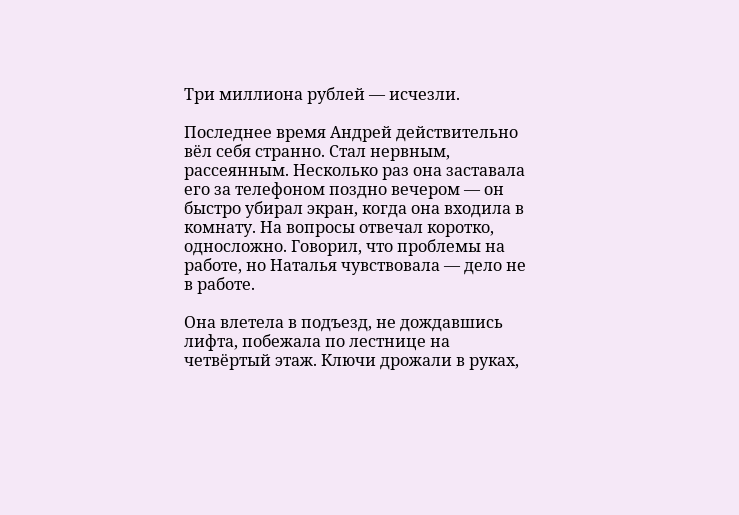Три миллиона рублей — исчезли.

Последнее время Андрей действительно вёл себя странно. Стал нервным, рассеянным. Несколько раз она заставала его за телефоном поздно вечером — он быстро убирал экран, когда она входила в комнату. На вопросы отвечал коротко, односложно. Говорил, что проблемы на работе, но Наталья чувствовала — дело не в работе.

Она влетела в подъезд, не дождавшись лифта, побежала по лестнице на четвёртый этаж. Ключи дрожали в руках,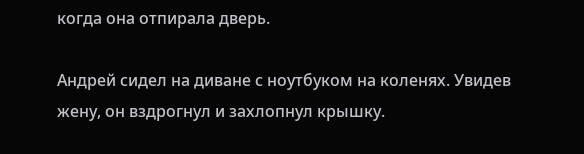когда она отпирала дверь.

Андрей сидел на диване с ноутбуком на коленях. Увидев жену, он вздрогнул и захлопнул крышку.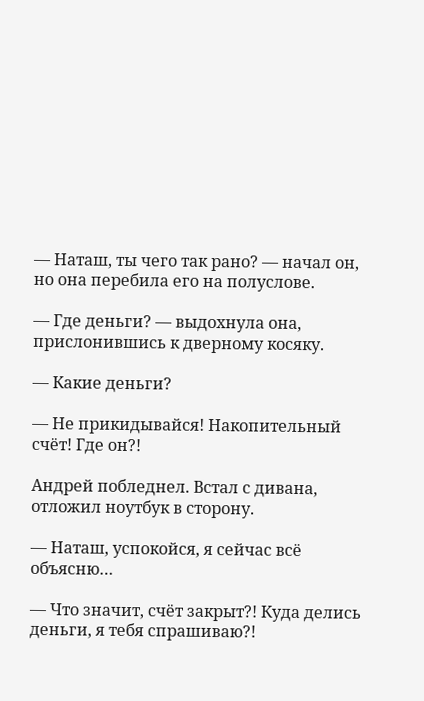— Наташ, ты чего так рано? — начал он, но она перебила его на полуслове.

— Где деньги? — выдохнула она, прислонившись к дверному косяку.

— Какие деньги?

— Не прикидывайся! Накопительный счёт! Где он?!

Андрей побледнел. Встал с дивана, отложил ноутбук в сторону.

— Наташ, успокойся, я сейчас всё объясню…

— Что значит, счёт закрыт?! Куда делись деньги, я тебя спрашиваю?!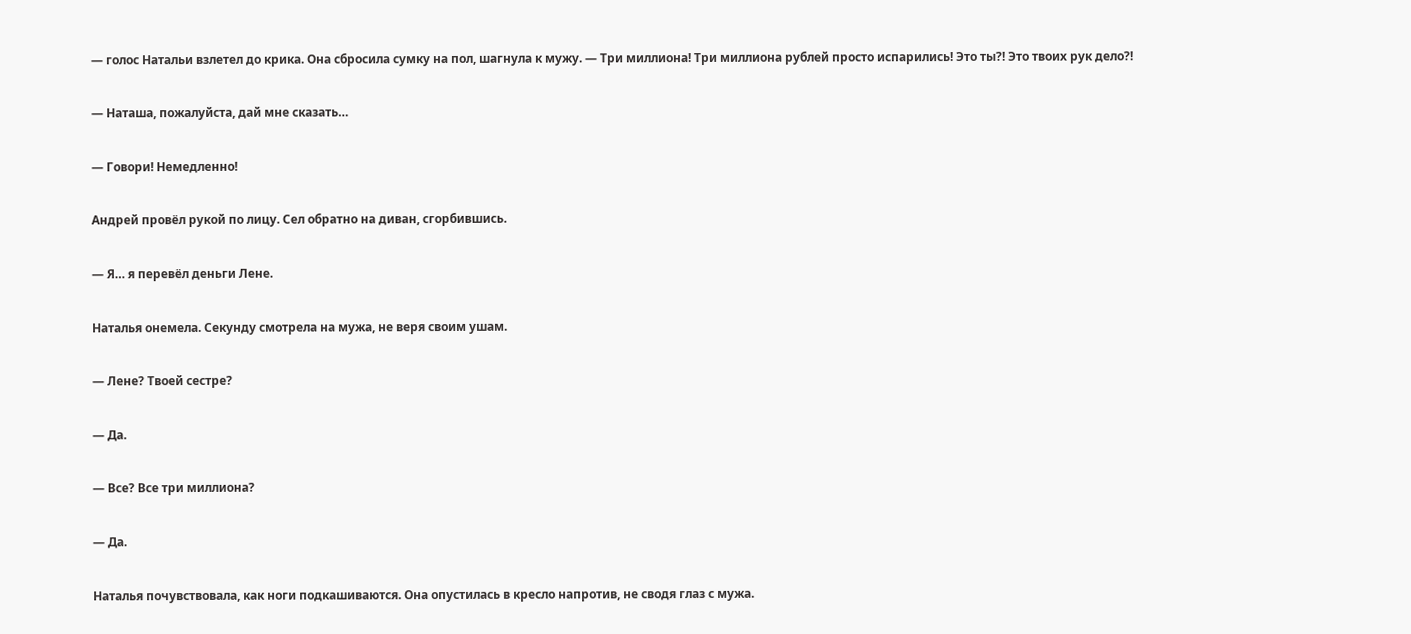— голос Натальи взлетел до крика. Она сбросила сумку на пол, шагнула к мужу. — Три миллиона! Три миллиона рублей просто испарились! Это ты?! Это твоих рук дело?!

— Наташа, пожалуйста, дай мне сказать…

— Говори! Немедленно!

Андрей провёл рукой по лицу. Сел обратно на диван, сгорбившись.

— Я… я перевёл деньги Лене.

Наталья онемела. Секунду смотрела на мужа, не веря своим ушам.

— Лене? Твоей сестре?

— Да.

— Все? Все три миллиона?

— Да.

Наталья почувствовала, как ноги подкашиваются. Она опустилась в кресло напротив, не сводя глаз с мужа.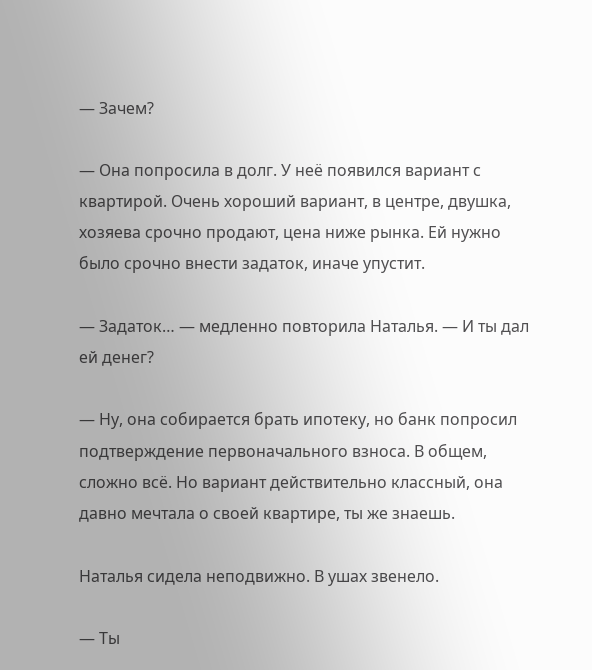— Зачем?

— Она попросила в долг. У неё появился вариант с квартирой. Очень хороший вариант, в центре, двушка, хозяева срочно продают, цена ниже рынка. Ей нужно было срочно внести задаток, иначе упустит.

— Задаток… — медленно повторила Наталья. — И ты дал ей денег?

— Ну, она собирается брать ипотеку, но банк попросил подтверждение первоначального взноса. В общем, сложно всё. Но вариант действительно классный, она давно мечтала о своей квартире, ты же знаешь.

Наталья сидела неподвижно. В ушах звенело.

— Ты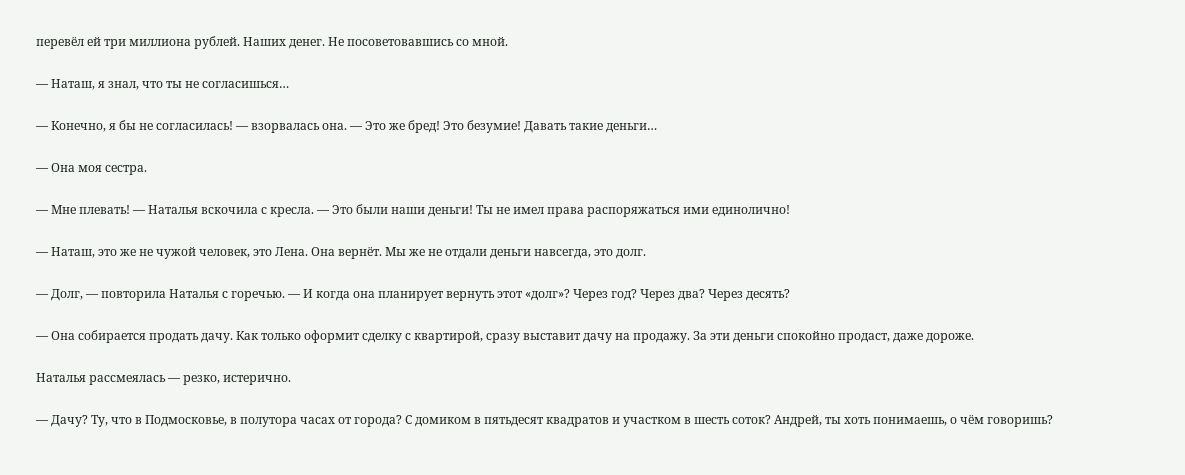перевёл ей три миллиона рублей. Наших денег. Не посоветовавшись со мной.

— Наташ, я знал, что ты не согласишься…

— Конечно, я бы не согласилась! — взорвалась она. — Это же бред! Это безумие! Давать такие деньги…

— Она моя сестра.

— Мне плевать! — Наталья вскочила с кресла. — Это были наши деньги! Ты не имел права распоряжаться ими единолично!

— Наташ, это же не чужой человек, это Лена. Она вернёт. Мы же не отдали деньги навсегда, это долг.

— Долг, — повторила Наталья с горечью. — И когда она планирует вернуть этот «долг»? Через год? Через два? Через десять?

— Она собирается продать дачу. Как только оформит сделку с квартирой, сразу выставит дачу на продажу. За эти деньги спокойно продаст, даже дороже.

Наталья рассмеялась — резко, истерично.

— Дачу? Ту, что в Подмосковье, в полутора часах от города? С домиком в пятьдесят квадратов и участком в шесть соток? Андрей, ты хоть понимаешь, о чём говоришь?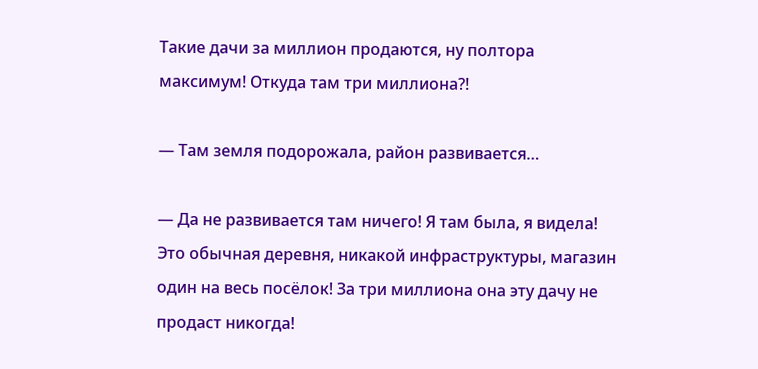Такие дачи за миллион продаются, ну полтора максимум! Откуда там три миллиона?!

— Там земля подорожала, район развивается…

— Да не развивается там ничего! Я там была, я видела! Это обычная деревня, никакой инфраструктуры, магазин один на весь посёлок! За три миллиона она эту дачу не продаст никогда!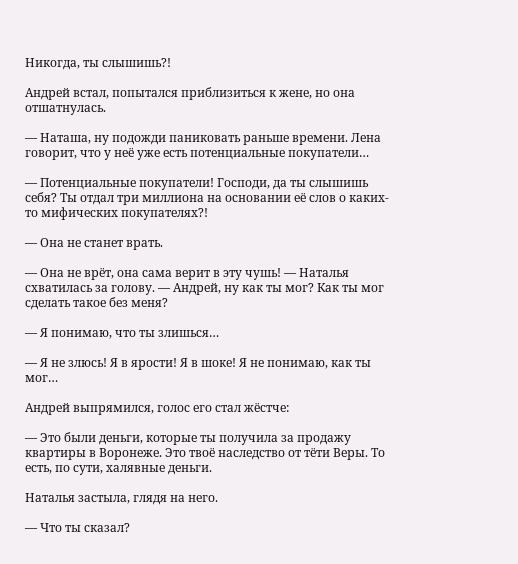Никогда, ты слышишь?!

Андрей встал, попытался приблизиться к жене, но она отшатнулась.

— Наташа, ну подожди паниковать раньше времени. Лена говорит, что у неё уже есть потенциальные покупатели…

— Потенциальные покупатели! Господи, да ты слышишь себя? Ты отдал три миллиона на основании её слов о каких-то мифических покупателях?!

— Она не станет врать.

— Она не врёт, она сама верит в эту чушь! — Наталья схватилась за голову. — Андрей, ну как ты мог? Как ты мог сделать такое без меня?

— Я понимаю, что ты злишься…

— Я не злюсь! Я в ярости! Я в шоке! Я не понимаю, как ты мог…

Андрей выпрямился, голос его стал жёстче:

— Это были деньги, которые ты получила за продажу квартиры в Воронеже. Это твоё наследство от тёти Веры. То есть, по сути, халявные деньги.

Наталья застыла, глядя на него.

— Что ты сказал?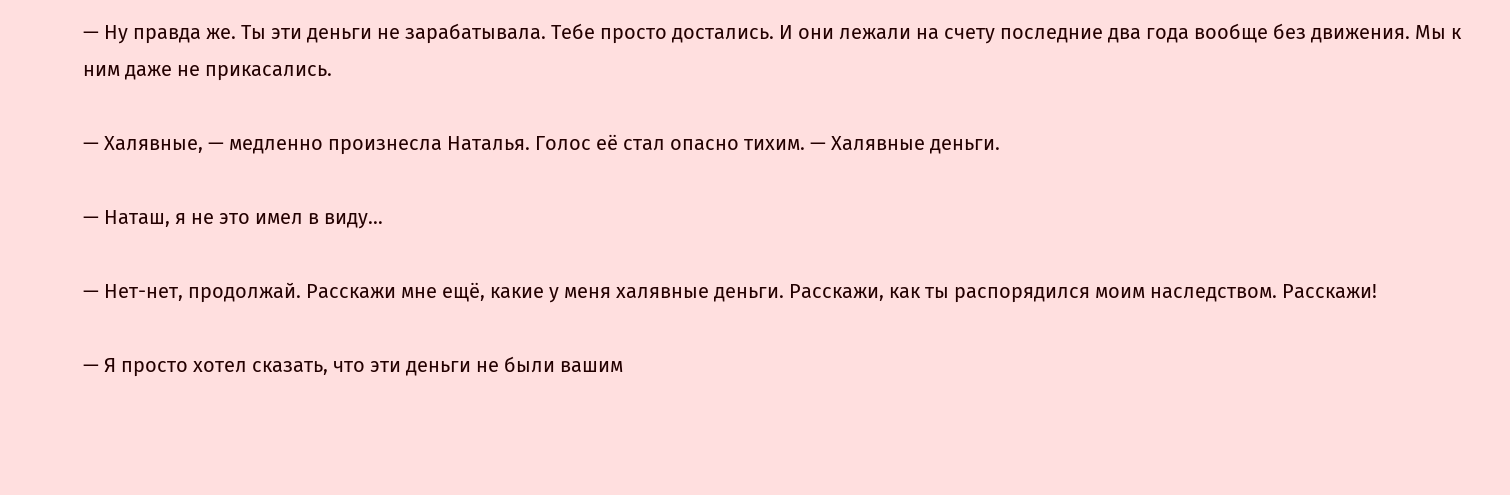— Ну правда же. Ты эти деньги не зарабатывала. Тебе просто достались. И они лежали на счету последние два года вообще без движения. Мы к ним даже не прикасались.

— Халявные, — медленно произнесла Наталья. Голос её стал опасно тихим. — Халявные деньги.

— Наташ, я не это имел в виду…

— Нет-нет, продолжай. Расскажи мне ещё, какие у меня халявные деньги. Расскажи, как ты распорядился моим наследством. Расскажи!

— Я просто хотел сказать, что эти деньги не были вашим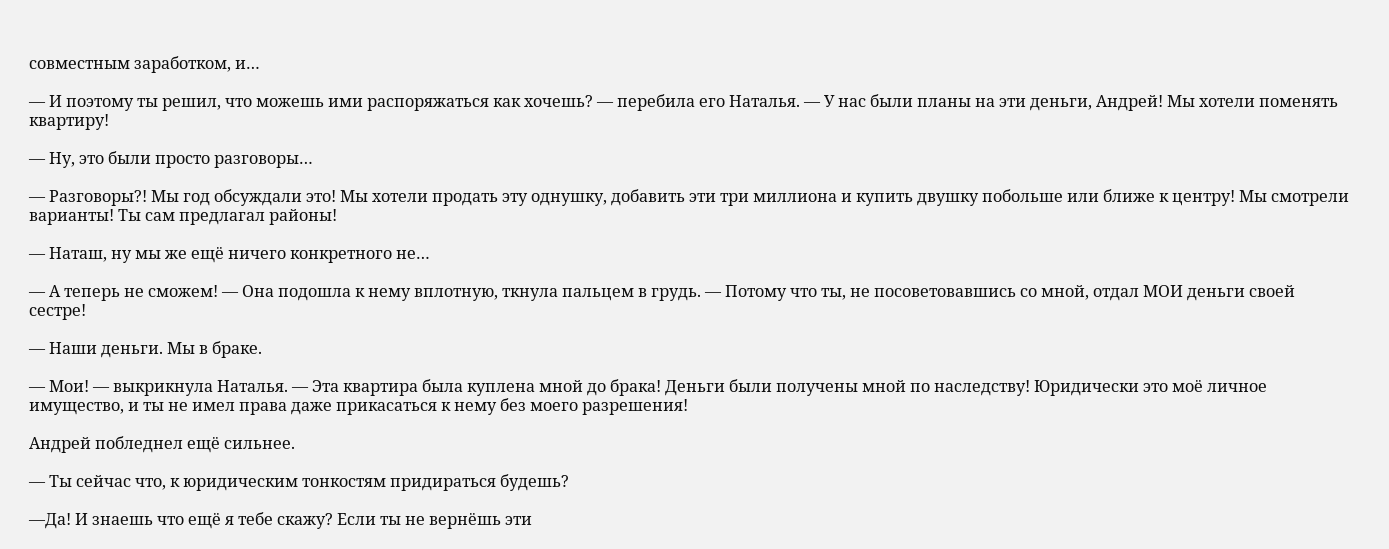совместным заработком, и…

— И поэтому ты решил, что можешь ими распоряжаться как хочешь? — перебила его Наталья. — У нас были планы на эти деньги, Андрей! Мы хотели поменять квартиру!

— Ну, это были просто разговоры…

— Разговоры?! Мы год обсуждали это! Мы хотели продать эту однушку, добавить эти три миллиона и купить двушку побольше или ближе к центру! Мы смотрели варианты! Ты сам предлагал районы!

— Наташ, ну мы же ещё ничего конкретного не…

— А теперь не сможем! — Она подошла к нему вплотную, ткнула пальцем в грудь. — Потому что ты, не посоветовавшись со мной, отдал МОИ деньги своей сестре!

— Наши деньги. Мы в браке.

— Мои! — выкрикнула Наталья. — Эта квартира была куплена мной до брака! Деньги были получены мной по наследству! Юридически это моё личное имущество, и ты не имел права даже прикасаться к нему без моего разрешения!

Андрей побледнел ещё сильнее.

— Ты сейчас что, к юридическим тонкостям придираться будешь?

—Да! И знаешь что ещё я тебе скажу? Если ты не вернёшь эти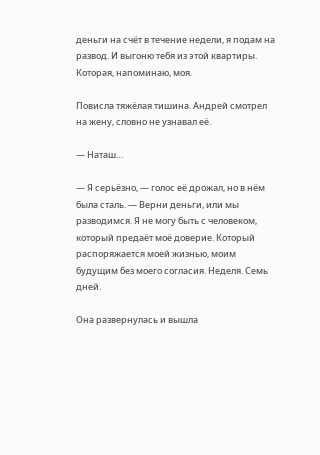деньги на счёт в течение недели, я подам на развод. И выгоню тебя из этой квартиры. Которая, напоминаю, моя.

Повисла тяжёлая тишина. Андрей смотрел на жену, словно не узнавал её.

— Наташ…

— Я серьёзно, — голос её дрожал, но в нём была сталь. — Верни деньги, или мы разводимся. Я не могу быть с человеком, который предаёт моё доверие. Который распоряжается моей жизнью, моим будущим без моего согласия. Неделя. Семь дней.

Она развернулась и вышла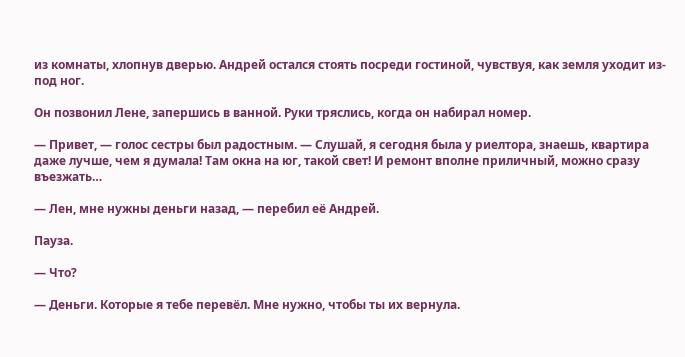из комнаты, хлопнув дверью. Андрей остался стоять посреди гостиной, чувствуя, как земля уходит из-под ног.

Он позвонил Лене, запершись в ванной. Руки тряслись, когда он набирал номер.

— Привет, — голос сестры был радостным. — Слушай, я сегодня была у риелтора, знаешь, квартира даже лучше, чем я думала! Там окна на юг, такой свет! И ремонт вполне приличный, можно сразу въезжать…

— Лен, мне нужны деньги назад, — перебил её Андрей.

Пауза.

— Что?

— Деньги. Которые я тебе перевёл. Мне нужно, чтобы ты их вернула.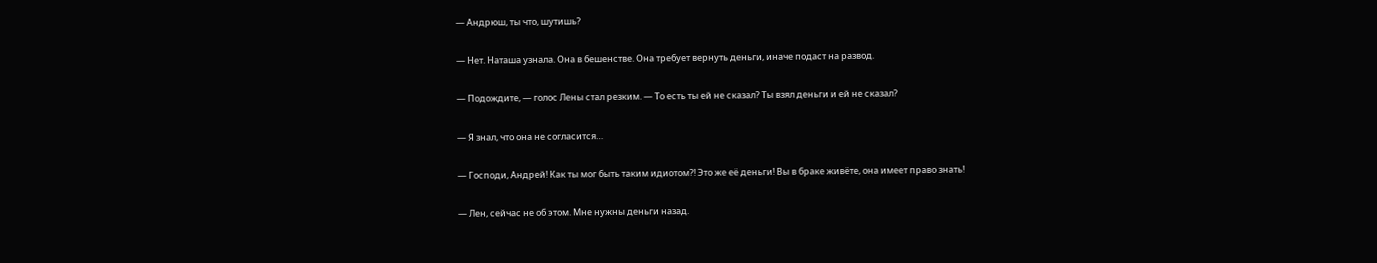— Андрюш, ты что, шутишь?

— Нет. Наташа узнала. Она в бешенстве. Она требует вернуть деньги, иначе подаст на развод.

— Подождите, — голос Лены стал резким. — То есть ты ей не сказал? Ты взял деньги и ей не сказал?

— Я знал, что она не согласится…

— Господи, Андрей! Как ты мог быть таким идиотом?! Это же её деньги! Вы в браке живёте, она имеет право знать!

— Лен, сейчас не об этом. Мне нужны деньги назад.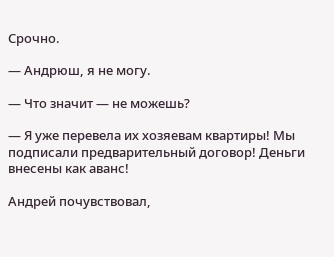Срочно.

— Андрюш, я не могу.

— Что значит — не можешь?

— Я уже перевела их хозяевам квартиры! Мы подписали предварительный договор! Деньги внесены как аванс!

Андрей почувствовал,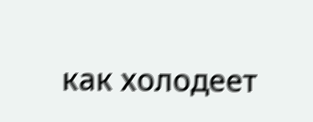как холодеет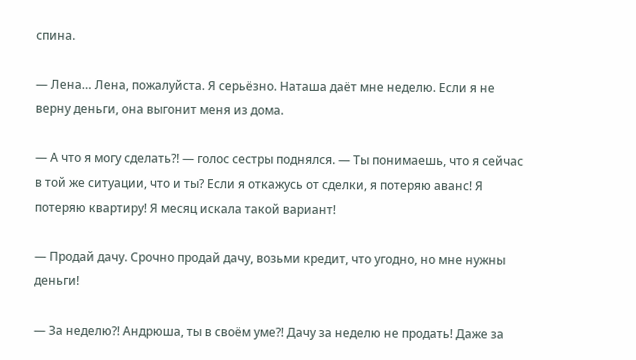спина.

— Лена… Лена, пожалуйста. Я серьёзно. Наташа даёт мне неделю. Если я не верну деньги, она выгонит меня из дома.

— А что я могу сделать?! — голос сестры поднялся. — Ты понимаешь, что я сейчас в той же ситуации, что и ты? Если я откажусь от сделки, я потеряю аванс! Я потеряю квартиру! Я месяц искала такой вариант!

— Продай дачу. Срочно продай дачу, возьми кредит, что угодно, но мне нужны деньги!

— За неделю?! Андрюша, ты в своём уме?! Дачу за неделю не продать! Даже за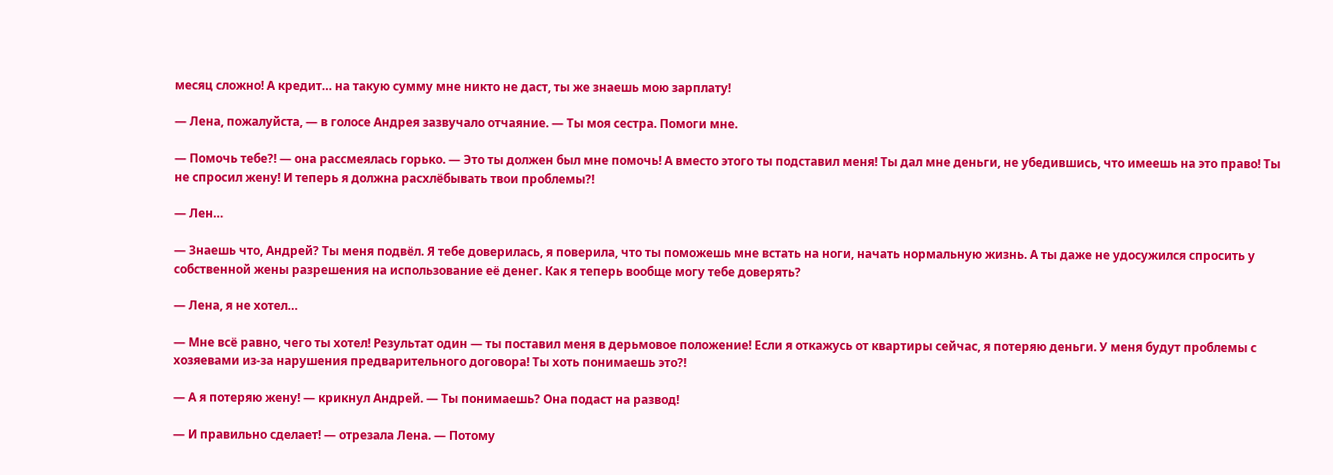месяц сложно! А кредит… на такую сумму мне никто не даст, ты же знаешь мою зарплату!

— Лена, пожалуйста, — в голосе Андрея зазвучало отчаяние. — Ты моя сестра. Помоги мне.

— Помочь тебе?! — она рассмеялась горько. — Это ты должен был мне помочь! А вместо этого ты подставил меня! Ты дал мне деньги, не убедившись, что имеешь на это право! Ты не спросил жену! И теперь я должна расхлёбывать твои проблемы?!

— Лен…

— Знаешь что, Андрей? Ты меня подвёл. Я тебе доверилась, я поверила, что ты поможешь мне встать на ноги, начать нормальную жизнь. А ты даже не удосужился спросить у собственной жены разрешения на использование её денег. Как я теперь вообще могу тебе доверять?

— Лена, я не хотел…

— Мне всё равно, чего ты хотел! Результат один — ты поставил меня в дерьмовое положение! Если я откажусь от квартиры сейчас, я потеряю деньги. У меня будут проблемы с хозяевами из-за нарушения предварительного договора! Ты хоть понимаешь это?!

— А я потеряю жену! — крикнул Андрей. — Ты понимаешь? Она подаст на развод!

— И правильно сделает! — отрезала Лена. — Потому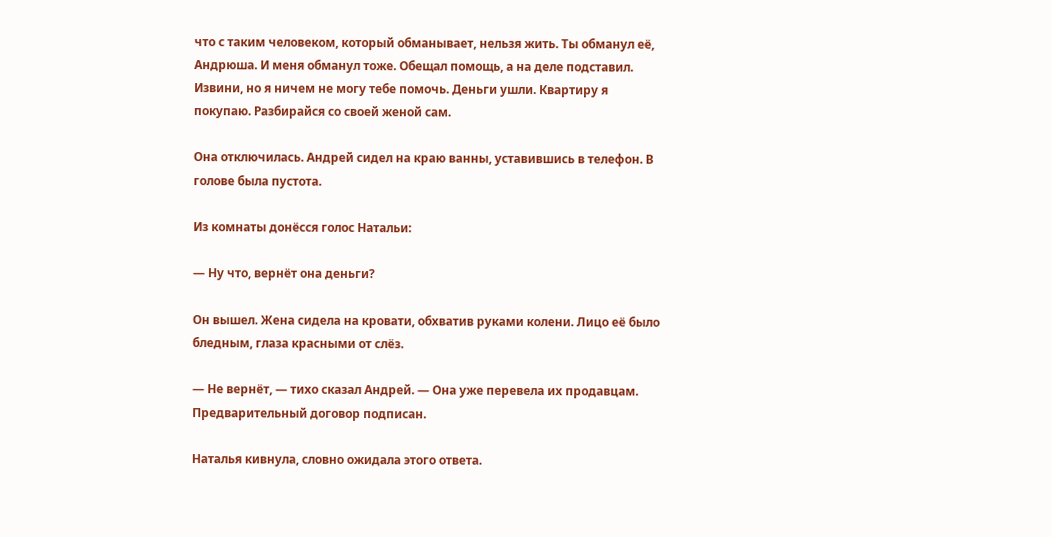что с таким человеком, который обманывает, нельзя жить. Ты обманул её, Андрюша. И меня обманул тоже. Обещал помощь, а на деле подставил. Извини, но я ничем не могу тебе помочь. Деньги ушли. Квартиру я покупаю. Разбирайся со своей женой сам.

Она отключилась. Андрей сидел на краю ванны, уставившись в телефон. В голове была пустота.

Из комнаты донёсся голос Натальи:

— Ну что, вернёт она деньги?

Он вышел. Жена сидела на кровати, обхватив руками колени. Лицо её было бледным, глаза красными от слёз.

— Не вернёт, — тихо сказал Андрей. — Она уже перевела их продавцам. Предварительный договор подписан.

Наталья кивнула, словно ожидала этого ответа.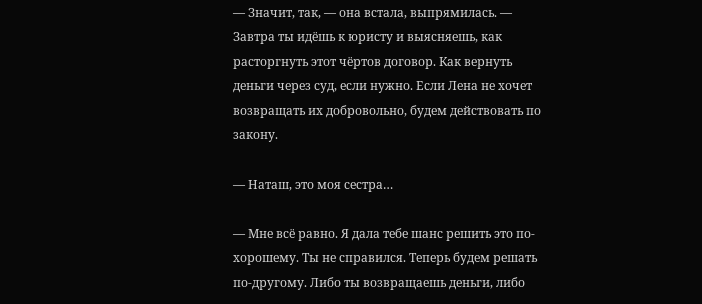— Значит, так, — она встала, выпрямилась. — Завтра ты идёшь к юристу и выясняешь, как расторгнуть этот чёртов договор. Как вернуть деньги через суд, если нужно. Если Лена не хочет возвращать их добровольно, будем действовать по закону.

— Наташ, это моя сестра…

— Мне всё равно. Я дала тебе шанс решить это по-хорошему. Ты не справился. Теперь будем решать по-другому. Либо ты возвращаешь деньги, либо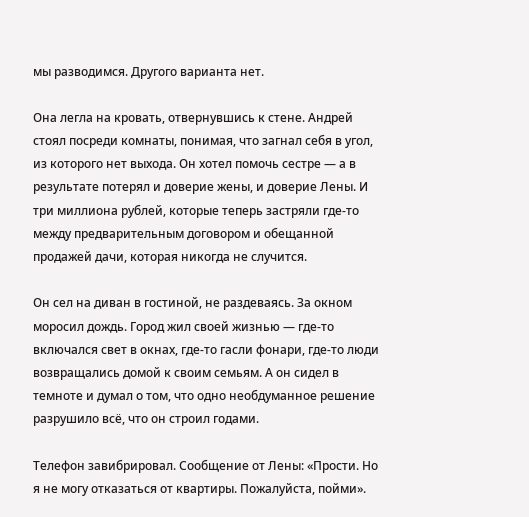мы разводимся. Другого варианта нет.

Она легла на кровать, отвернувшись к стене. Андрей стоял посреди комнаты, понимая, что загнал себя в угол, из которого нет выхода. Он хотел помочь сестре — а в результате потерял и доверие жены, и доверие Лены. И три миллиона рублей, которые теперь застряли где-то между предварительным договором и обещанной продажей дачи, которая никогда не случится.

Он сел на диван в гостиной, не раздеваясь. За окном моросил дождь. Город жил своей жизнью — где-то включался свет в окнах, где-то гасли фонари, где-то люди возвращались домой к своим семьям. А он сидел в темноте и думал о том, что одно необдуманное решение разрушило всё, что он строил годами.

Телефон завибрировал. Сообщение от Лены: «Прости. Но я не могу отказаться от квартиры. Пожалуйста, пойми».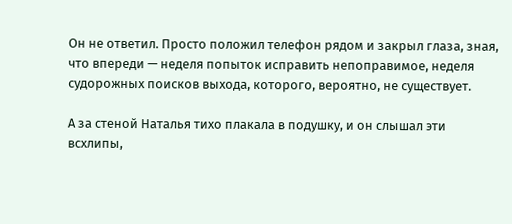Он не ответил. Просто положил телефон рядом и закрыл глаза, зная, что впереди — неделя попыток исправить непоправимое, неделя судорожных поисков выхода, которого, вероятно, не существует.

А за стеной Наталья тихо плакала в подушку, и он слышал эти всхлипы,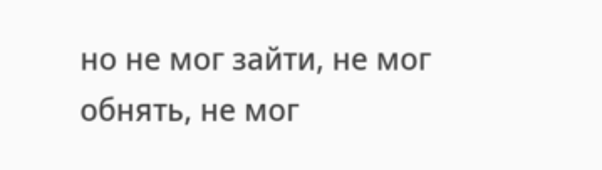но не мог зайти, не мог обнять, не мог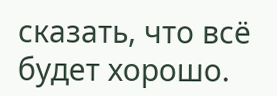сказать, что всё будет хорошо.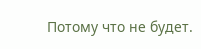Потому что не будет.